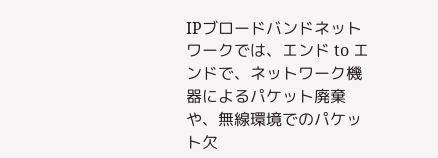IPブロードバンドネットワークでは、エンド to エンドで、ネットワーク機器によるパケット廃棄や、無線環境でのパケット欠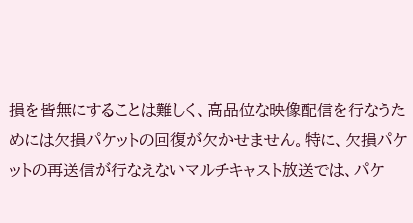損を皆無にすることは難しく、高品位な映像配信を行なうためには欠損パケットの回復が欠かせません。特に、欠損パケットの再送信が行なえないマルチキャスト放送では、パケ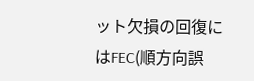ット欠損の回復にはFEC(順方向誤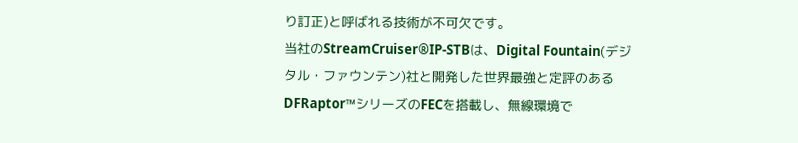り訂正)と呼ばれる技術が不可欠です。
当社のStreamCruiser®IP-STBは、Digital Fountain(デジタル・ファウンテン)社と開発した世界最強と定評のあるDFRaptor™シリーズのFECを搭載し、無線環境で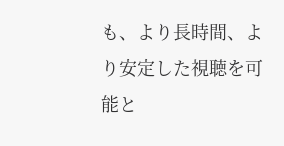も、より長時間、より安定した視聴を可能と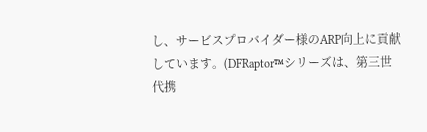し、サービスプロバイダー様のARP向上に貢献しています。(DFRaptor™シリーズは、第三世代携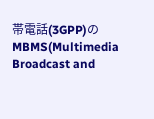帯電話(3GPP)のMBMS(Multimedia Broadcast and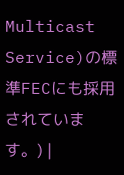Multicast Service)の標準FECにも採用されています。) |